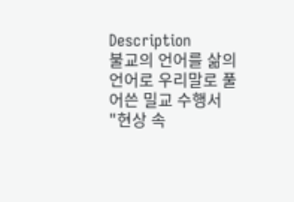Description
불교의 언어를 삶의 언어로 우리말로 풀어쓴 밀교 수행서
"현상 속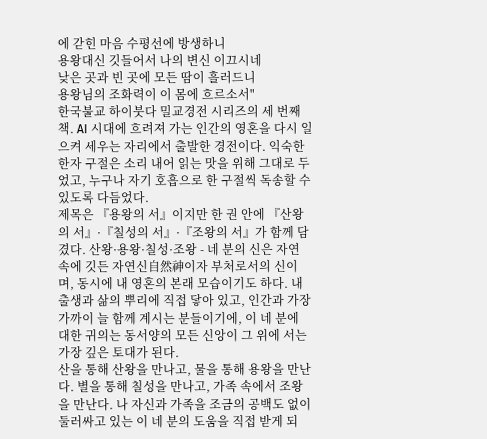에 갇힌 마음 수평선에 방생하니
용왕대신 깃들어서 나의 변신 이끄시네
낮은 곳과 빈 곳에 모든 땀이 흘러드니
용왕님의 조화력이 이 몸에 흐르소서"
한국불교 하이붓다 밀교경전 시리즈의 세 번째 책. AI 시대에 흐려져 가는 인간의 영혼을 다시 일으켜 세우는 자리에서 출발한 경전이다. 익숙한 한자 구절은 소리 내어 읽는 맛을 위해 그대로 두었고, 누구나 자기 호흡으로 한 구절씩 독송할 수 있도록 다듬었다.
제목은 『용왕의 서』이지만 한 권 안에 『산왕의 서』·『칠성의 서』·『조왕의 서』가 함께 담겼다. 산왕·용왕·칠성·조왕 - 네 분의 신은 자연 속에 깃든 자연신自然神이자 부처로서의 신이며, 동시에 내 영혼의 본래 모습이기도 하다. 내 출생과 삶의 뿌리에 직접 닿아 있고, 인간과 가장 가까이 늘 함께 계시는 분들이기에, 이 네 분에 대한 귀의는 동서양의 모든 신앙이 그 위에 서는 가장 깊은 토대가 된다.
산을 통해 산왕을 만나고, 물을 통해 용왕을 만난다. 별을 통해 칠성을 만나고, 가족 속에서 조왕을 만난다. 나 자신과 가족을 조금의 공백도 없이 둘러싸고 있는 이 네 분의 도움을 직접 받게 되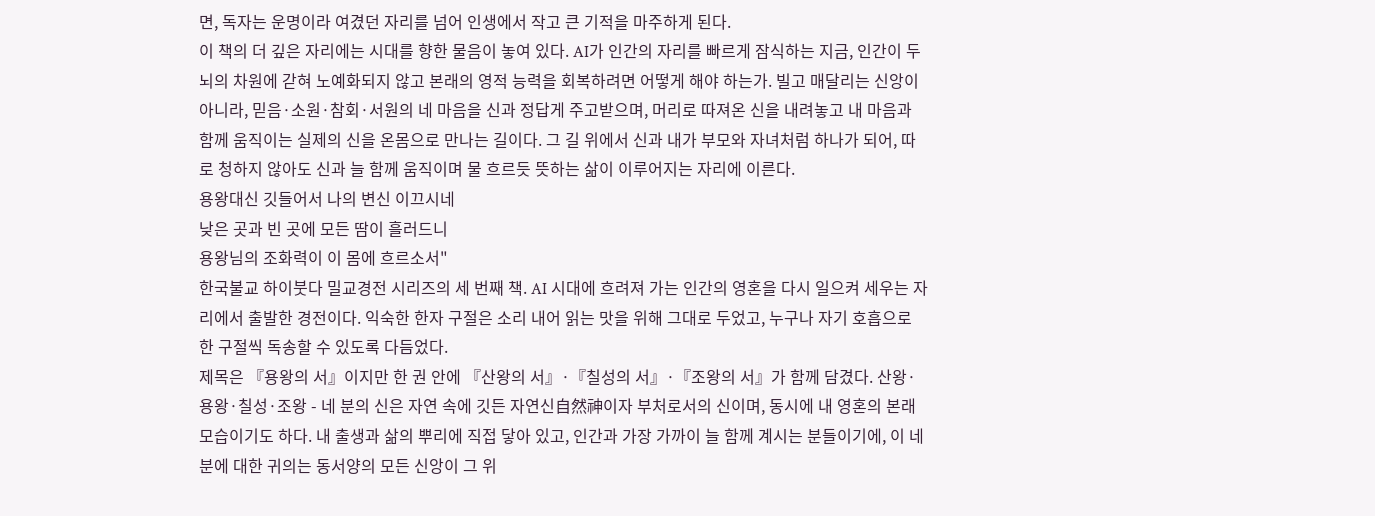면, 독자는 운명이라 여겼던 자리를 넘어 인생에서 작고 큰 기적을 마주하게 된다.
이 책의 더 깊은 자리에는 시대를 향한 물음이 놓여 있다. AI가 인간의 자리를 빠르게 잠식하는 지금, 인간이 두뇌의 차원에 갇혀 노예화되지 않고 본래의 영적 능력을 회복하려면 어떻게 해야 하는가. 빌고 매달리는 신앙이 아니라, 믿음·소원·참회·서원의 네 마음을 신과 정답게 주고받으며, 머리로 따져온 신을 내려놓고 내 마음과 함께 움직이는 실제의 신을 온몸으로 만나는 길이다. 그 길 위에서 신과 내가 부모와 자녀처럼 하나가 되어, 따로 청하지 않아도 신과 늘 함께 움직이며 물 흐르듯 뜻하는 삶이 이루어지는 자리에 이른다.
용왕대신 깃들어서 나의 변신 이끄시네
낮은 곳과 빈 곳에 모든 땀이 흘러드니
용왕님의 조화력이 이 몸에 흐르소서"
한국불교 하이붓다 밀교경전 시리즈의 세 번째 책. AI 시대에 흐려져 가는 인간의 영혼을 다시 일으켜 세우는 자리에서 출발한 경전이다. 익숙한 한자 구절은 소리 내어 읽는 맛을 위해 그대로 두었고, 누구나 자기 호흡으로 한 구절씩 독송할 수 있도록 다듬었다.
제목은 『용왕의 서』이지만 한 권 안에 『산왕의 서』·『칠성의 서』·『조왕의 서』가 함께 담겼다. 산왕·용왕·칠성·조왕 - 네 분의 신은 자연 속에 깃든 자연신自然神이자 부처로서의 신이며, 동시에 내 영혼의 본래 모습이기도 하다. 내 출생과 삶의 뿌리에 직접 닿아 있고, 인간과 가장 가까이 늘 함께 계시는 분들이기에, 이 네 분에 대한 귀의는 동서양의 모든 신앙이 그 위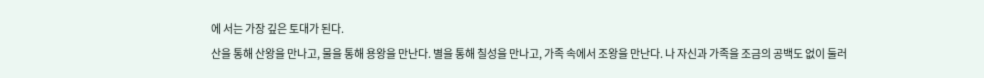에 서는 가장 깊은 토대가 된다.
산을 통해 산왕을 만나고, 물을 통해 용왕을 만난다. 별을 통해 칠성을 만나고, 가족 속에서 조왕을 만난다. 나 자신과 가족을 조금의 공백도 없이 둘러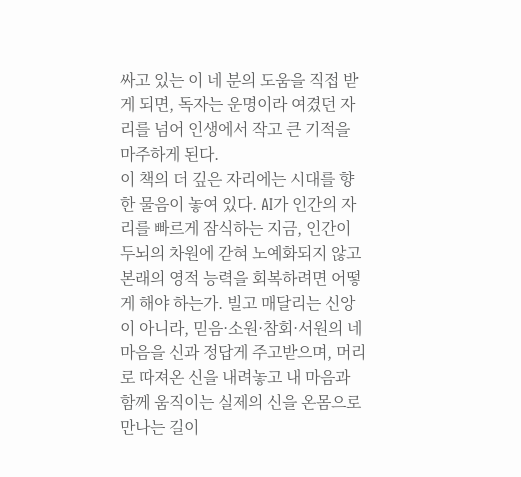싸고 있는 이 네 분의 도움을 직접 받게 되면, 독자는 운명이라 여겼던 자리를 넘어 인생에서 작고 큰 기적을 마주하게 된다.
이 책의 더 깊은 자리에는 시대를 향한 물음이 놓여 있다. AI가 인간의 자리를 빠르게 잠식하는 지금, 인간이 두뇌의 차원에 갇혀 노예화되지 않고 본래의 영적 능력을 회복하려면 어떻게 해야 하는가. 빌고 매달리는 신앙이 아니라, 믿음·소원·참회·서원의 네 마음을 신과 정답게 주고받으며, 머리로 따져온 신을 내려놓고 내 마음과 함께 움직이는 실제의 신을 온몸으로 만나는 길이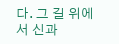다. 그 길 위에서 신과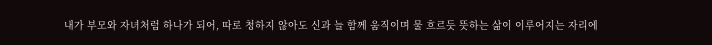내가 부모와 자녀처럼 하나가 되어, 따로 청하지 않아도 신과 늘 함께 움직이며 물 흐르듯 뜻하는 삶이 이루어지는 자리에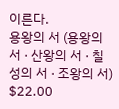이른다.
용왕의 서 (용왕의 서 · 산왕의 서 · 칠성의 서 · 조왕의 서)
$22.00